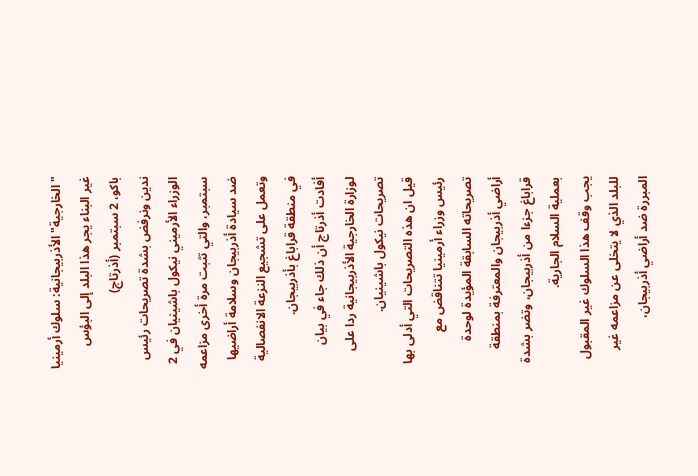"الخارجية" الأذربيجانية: سلوك أرمينيا غير البناء يجر هذا البلد إلى البؤس
باكو، 2 سبتمبر (أذرتاج)
ندين ونرفض بشدة تصريحات رئيس الوزراء الأرميني نيكول باشينيان في 2 سبتمبر، والتي تثبت مرة أخرى مزاعمه ضد سيادة أذربيجان وسلامة أراضيها وتعمل على تشجيع النزعة الانفصالية في منطقة قراباغ بأذربيجان.
أفادت أذرتاج أن ذلك جاء في بيان لوزارة الخارجية الأذربيجانية ردا على تصريحات نيكول باشينيان.
قيل ان هذه التصريحات التي أدلى بها رئيس وزراء أرمينيا تتناقض مع تصريحاته السابقة المؤيدة لوحدة أراضي أذربيجان والمعترفة بمنطقة قراباغ جزءا من أذربيجان، وتضر بشدة بعملية السلام الجارية.
يجب وقف هذا السلوك غير المقبول للبلد الذي لا يتخلى عن مزاعمه غير المبررة ضد أراضي أذربيجان،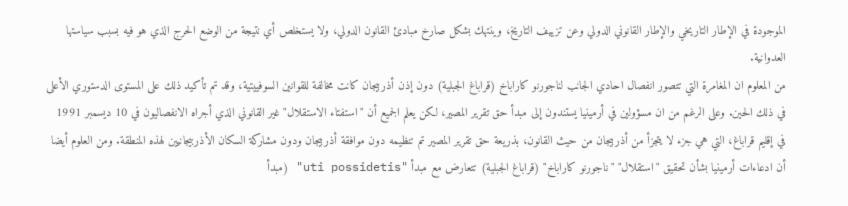الموجودة في الإطار التاريخي والإطار القانوني الدولي وعن تزييف التاريخ، وينتهك بشكل صارخ مبادئ القانون الدولي، ولا يستخلص أي نتيجة من الوضع الحرج الذي هو فيه بسبب سياستها العدوانية.
من المعلوم ان المغامرة التي تتصور انفصال احادي الجانب لناجورنو كاراباخ (قراباغ الجبلية) دون إذن أذربيجان كانت مخالفة للقوانين السوفييتية، وقد تم تأكيد ذلك على المستوى الدستوري الأعلى في ذلك الحين. وعلى الرغم من ان مسؤولين في أرمينيا يستندون إلى مبدأ حق تقرير المصير، لكن يعلم الجميع أن "استفتاء الاستقلال" غير القانوني الذي أجراه الانفصاليون في 10 ديسمبر 1991 في إقليم قراباغ، التي هي جزء لا يتجزأ من أذربيجان من حيث القانون، بذريعة حق تقرير المصير تم تنظيمه دون موافقة أذربيجان ودون مشاركة السكان الأذربيجانيين لهذه المنطقة. ومن العلوم أيضا أن ادعاءات أرمينيا بشأن تحقيق "استقلال" "ناجورنو كاراباخ" (قراباغ الجبلية) تتعارض مع مبدأ "uti possidetis" (مبدأ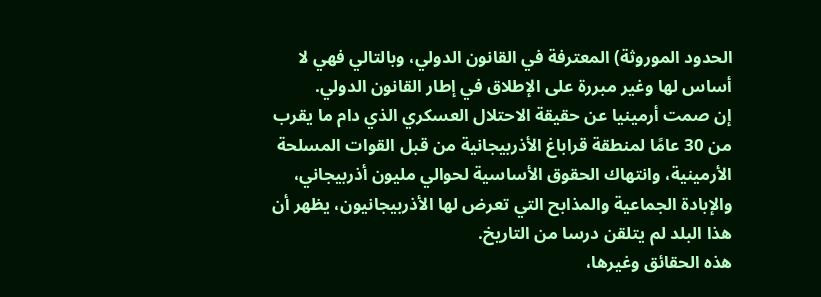الحدود الموروثة) المعترفة في القانون الدولي، وبالتالي فهي لا أساس لها وغير مبررة على الإطلاق في إطار القانون الدولي.
إن صمت أرمينيا عن حقيقة الاحتلال العسكري الذي دام ما يقرب من 30 عامًا لمنطقة قراباغ الأذربيجانية من قبل القوات المسلحة الأرمينية، وانتهاك الحقوق الأساسية لحوالي مليون أذربيجاني، والإبادة الجماعية والمذابح التي تعرض لها الأذربيجانيون، يظهر أن هذا البلد لم يتلقن درسا من التاريخ.
هذه الحقائق وغيرها،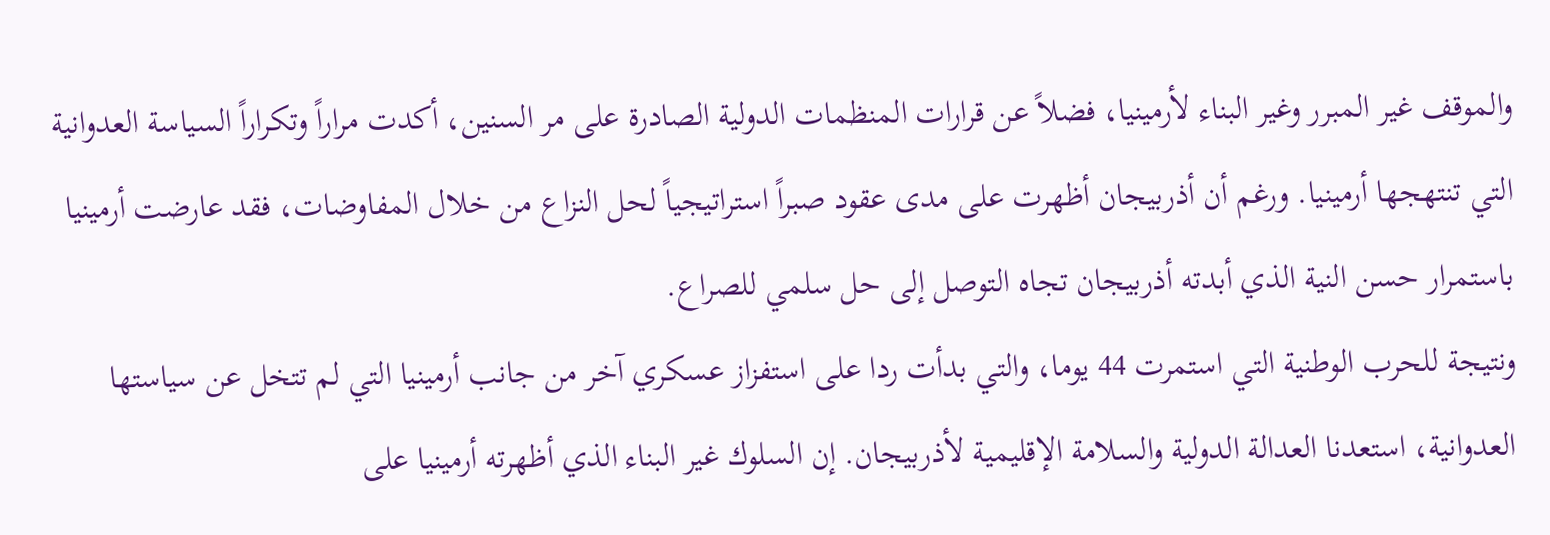والموقف غير المبرر وغير البناء لأرمينيا، فضلاً عن قرارات المنظمات الدولية الصادرة على مر السنين، أكدت مراراً وتكراراً السياسة العدوانية التي تنتهجها أرمينيا. ورغم أن أذربيجان أظهرت على مدى عقود صبراً استراتيجياً لحل النزاع من خلال المفاوضات، فقد عارضت أرمينيا باستمرار حسن النية الذي أبدته أذربيجان تجاه التوصل إلى حل سلمي للصراع.
ونتيجة للحرب الوطنية التي استمرت 44 يوما، والتي بدأت ردا على استفزاز عسكري آخر من جانب أرمينيا التي لم تتخل عن سياستها العدوانية، استعدنا العدالة الدولية والسلامة الإقليمية لأذربيجان. إن السلوك غير البناء الذي أظهرته أرمينيا على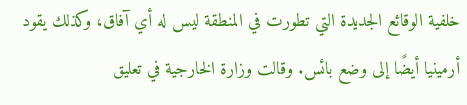خلفية الوقائع الجديدة التي تطورت في المنطقة ليس له أي آفاق، وكذلك يقود أرمينيا أيضًا إلى وضع بائس. وقالت وزارة الخارجية في تعليق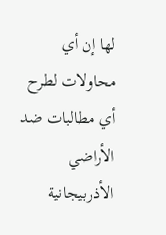لها إن أي محاولات لطرح أي مطالبات ضد الأراضي الأذربيجانية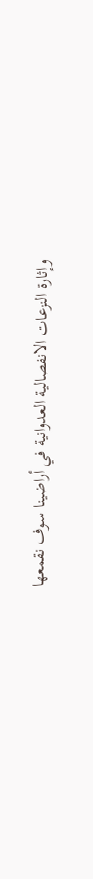وإثارة النزعات الانفصالية العدوانية في أراضينا سوف نقمعها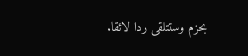بحزم وستتلقى ردا لائقا.